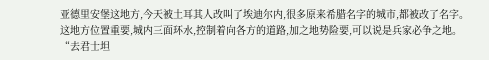亚德里安堡这地方,今天被土耳其人改叫了埃迪尔内,很多原来希腊名字的城市,都被改了名字。
这地方位置重要,城内三面环水,控制着向各方的道路,加之地势险要,可以说是兵家必争之地。
“去君士坦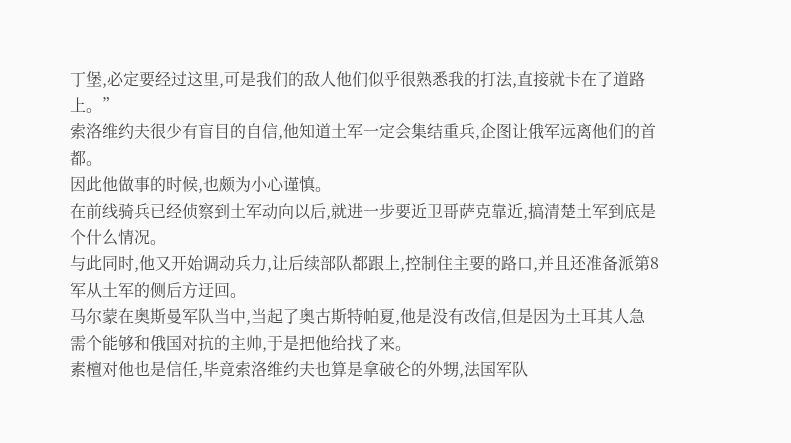丁堡,必定要经过这里,可是我们的敌人他们似乎很熟悉我的打法,直接就卡在了道路上。”
索洛维约夫很少有盲目的自信,他知道土军一定会集结重兵,企图让俄军远离他们的首都。
因此他做事的时候,也颇为小心谨慎。
在前线骑兵已经侦察到土军动向以后,就进一步要近卫哥萨克靠近,搞清楚土军到底是个什么情况。
与此同时,他又开始调动兵力,让后续部队都跟上,控制住主要的路口,并且还准备派第8军从土军的侧后方迂回。
马尔蒙在奥斯曼军队当中,当起了奥古斯特帕夏,他是没有改信,但是因为土耳其人急需个能够和俄国对抗的主帅,于是把他给找了来。
素檀对他也是信任,毕竟索洛维约夫也算是拿破仑的外甥,法国军队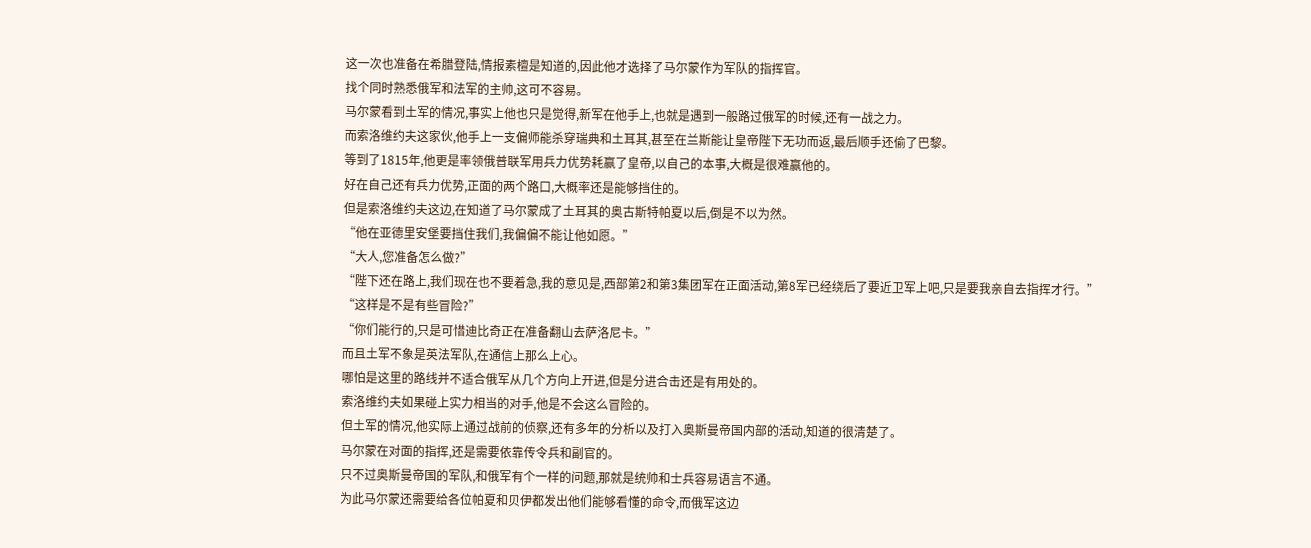这一次也准备在希腊登陆,情报素檀是知道的,因此他才选择了马尔蒙作为军队的指挥官。
找个同时熟悉俄军和法军的主帅,这可不容易。
马尔蒙看到土军的情况,事实上他也只是觉得,新军在他手上,也就是遇到一般路过俄军的时候,还有一战之力。
而索洛维约夫这家伙,他手上一支偏师能杀穿瑞典和土耳其,甚至在兰斯能让皇帝陛下无功而返,最后顺手还偷了巴黎。
等到了1815年,他更是率领俄普联军用兵力优势耗赢了皇帝,以自己的本事,大概是很难赢他的。
好在自己还有兵力优势,正面的两个路口,大概率还是能够挡住的。
但是索洛维约夫这边,在知道了马尔蒙成了土耳其的奥古斯特帕夏以后,倒是不以为然。
“他在亚德里安堡要挡住我们,我偏偏不能让他如愿。”
“大人,您准备怎么做?”
“陛下还在路上,我们现在也不要着急,我的意见是,西部第2和第3集团军在正面活动,第8军已经绕后了要近卫军上吧,只是要我亲自去指挥才行。”
“这样是不是有些冒险?”
“你们能行的,只是可惜迪比奇正在准备翻山去萨洛尼卡。”
而且土军不象是英法军队,在通信上那么上心。
哪怕是这里的路线并不适合俄军从几个方向上开进,但是分进合击还是有用处的。
索洛维约夫如果碰上实力相当的对手,他是不会这么冒险的。
但土军的情况,他实际上通过战前的侦察,还有多年的分析以及打入奥斯曼帝国内部的活动,知道的很清楚了。
马尔蒙在对面的指挥,还是需要依靠传令兵和副官的。
只不过奥斯曼帝国的军队,和俄军有个一样的问题,那就是统帅和士兵容易语言不通。
为此马尔蒙还需要给各位帕夏和贝伊都发出他们能够看懂的命令,而俄军这边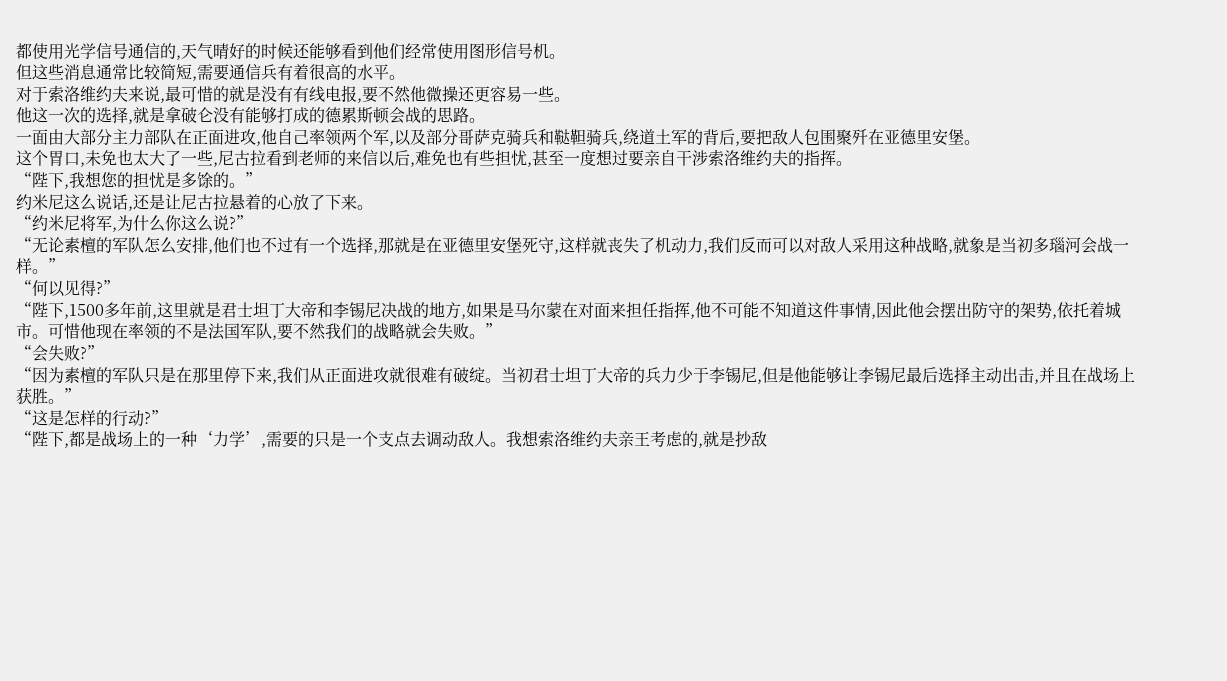都使用光学信号通信的,天气晴好的时候还能够看到他们经常使用图形信号机。
但这些消息通常比较简短,需要通信兵有着很高的水平。
对于索洛维约夫来说,最可惜的就是没有有线电报,要不然他微操还更容易一些。
他这一次的选择,就是拿破仑没有能够打成的德累斯顿会战的思路。
一面由大部分主力部队在正面进攻,他自己率领两个军,以及部分哥萨克骑兵和鞑靼骑兵,绕道土军的背后,要把敌人包围聚歼在亚德里安堡。
这个胃口,未免也太大了一些,尼古拉看到老师的来信以后,难免也有些担忧,甚至一度想过要亲自干涉索洛维约夫的指挥。
“陛下,我想您的担忧是多馀的。”
约米尼这么说话,还是让尼古拉悬着的心放了下来。
“约米尼将军,为什么你这么说?”
“无论素檀的军队怎么安排,他们也不过有一个选择,那就是在亚德里安堡死守,这样就丧失了机动力,我们反而可以对敌人采用这种战略,就象是当初多瑙河会战一样。”
“何以见得?”
“陛下,1500多年前,这里就是君士坦丁大帝和李锡尼决战的地方,如果是马尔蒙在对面来担任指挥,他不可能不知道这件事情,因此他会摆出防守的架势,依托着城市。可惜他现在率领的不是法国军队,要不然我们的战略就会失败。”
“会失败?”
“因为素檀的军队只是在那里停下来,我们从正面进攻就很难有破绽。当初君士坦丁大帝的兵力少于李锡尼,但是他能够让李锡尼最后选择主动出击,并且在战场上获胜。”
“这是怎样的行动?”
“陛下,都是战场上的一种‘力学’,需要的只是一个支点去调动敌人。我想索洛维约夫亲王考虑的,就是抄敌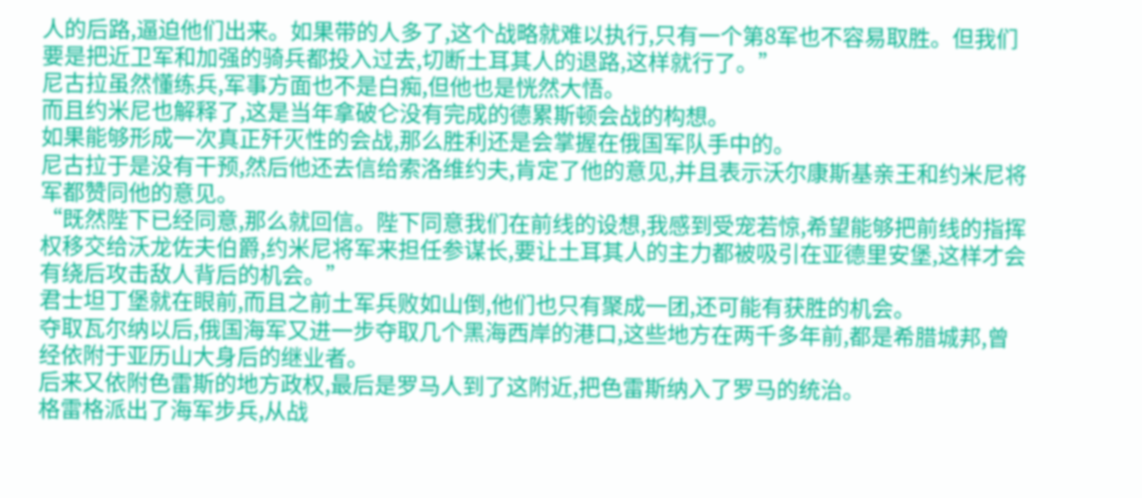人的后路,逼迫他们出来。如果带的人多了,这个战略就难以执行,只有一个第8军也不容易取胜。但我们要是把近卫军和加强的骑兵都投入过去,切断土耳其人的退路,这样就行了。”
尼古拉虽然懂练兵,军事方面也不是白痴,但他也是恍然大悟。
而且约米尼也解释了,这是当年拿破仑没有完成的德累斯顿会战的构想。
如果能够形成一次真正歼灭性的会战,那么胜利还是会掌握在俄国军队手中的。
尼古拉于是没有干预,然后他还去信给索洛维约夫,肯定了他的意见,并且表示沃尔康斯基亲王和约米尼将军都赞同他的意见。
“既然陛下已经同意,那么就回信。陛下同意我们在前线的设想,我感到受宠若惊,希望能够把前线的指挥权移交给沃龙佐夫伯爵,约米尼将军来担任参谋长,要让土耳其人的主力都被吸引在亚德里安堡,这样才会有绕后攻击敌人背后的机会。”
君士坦丁堡就在眼前,而且之前土军兵败如山倒,他们也只有聚成一团,还可能有获胜的机会。
夺取瓦尔纳以后,俄国海军又进一步夺取几个黑海西岸的港口,这些地方在两千多年前,都是希腊城邦,曾经依附于亚历山大身后的继业者。
后来又依附色雷斯的地方政权,最后是罗马人到了这附近,把色雷斯纳入了罗马的统治。
格雷格派出了海军步兵,从战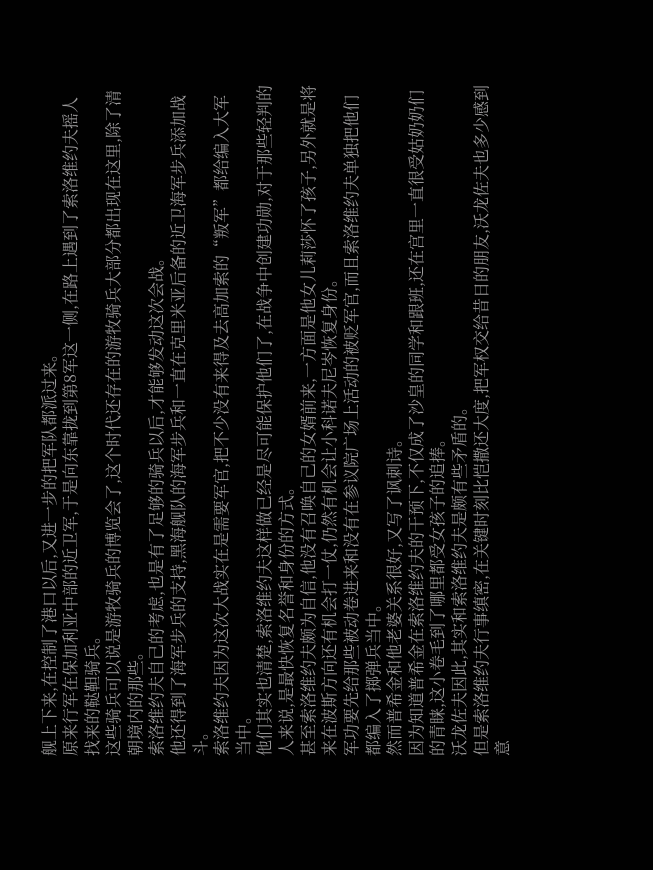舰上下来,在控制了港口以后,又进一步的把军队都派过来。
原来行军在保加利亚中部的近卫军,于是向东靠拢到第8军这一侧,在路上遇到了索洛维约夫摇人找来的鞑靼骑兵。
这些骑兵可以说是游牧骑兵的博览会了,这个时代还存在的游牧骑兵大部分都出现在这里,除了清朝境内的那些。
索洛维约夫自己的考虑,也是有了足够的骑兵以后,才能够发动这次会战。
他还得到了海军步兵的支持,黑海舰队的海军步兵和一直在克里米亚后备的近卫海军步兵添加战斗。
索洛维约夫因为这次大战实在是需要军官,把不少没有来得及去高加索的“叛军”都给编入大军当中。
他们其实也清楚,索洛维约夫这样做已经是尽可能保护他们了,在战争中创建功勋,对于那些轻判的人来说,是最快恢复名誉和身份的方式。
甚至索洛维约夫颇为自信,他没有召唤自己的女婿前来,一方面是他女儿莉莎怀了孩子,另外就是将来在波斯方向还有机会打一仗,仍然有机会让小科诺夫尼岑恢复身份。
军功要先给那些被动卷进来和没有在参议院广场上活动的被贬军官,而且索洛维约夫单独把他们都编入了掷弹兵当中。
然而普希金和他老婆关系很好,又写了讽刺诗。
因为知道普希金在索洛维约夫的干预下,不仅成了沙皇的同学和跟班,还在宫里一直很受姑奶奶们的青睐,这小卷毛到了哪里都受女孩子的追捧。
沃龙佐夫因此,其实和索洛维约夫是颇有些矛盾的。
但是索洛维约夫行事缜密,在关键时刻比恺撒还大度,把军权交给昔日的朋友,沃龙佐夫也多少感到意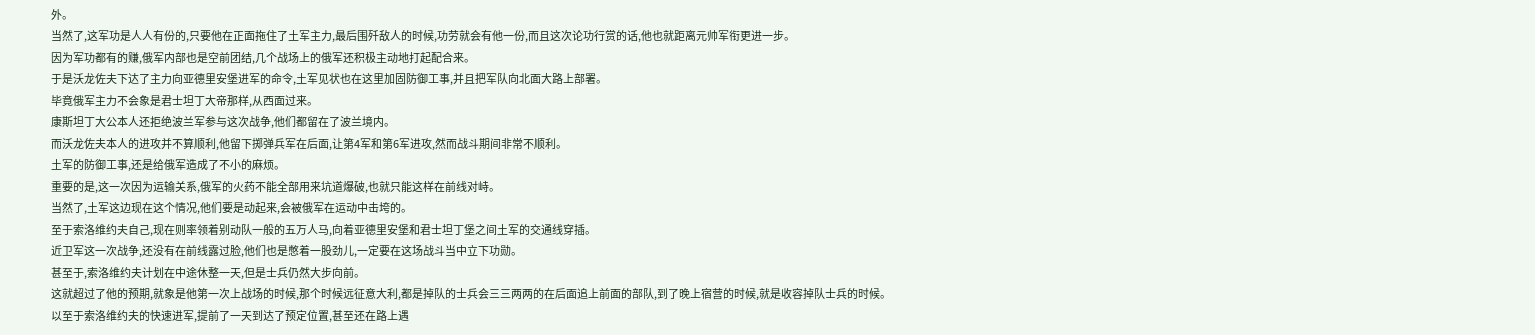外。
当然了,这军功是人人有份的,只要他在正面拖住了土军主力,最后围歼敌人的时候,功劳就会有他一份,而且这次论功行赏的话,他也就距离元帅军衔更进一步。
因为军功都有的赚,俄军内部也是空前团结,几个战场上的俄军还积极主动地打起配合来。
于是沃龙佐夫下达了主力向亚德里安堡进军的命令,土军见状也在这里加固防御工事,并且把军队向北面大路上部署。
毕竟俄军主力不会象是君士坦丁大帝那样,从西面过来。
康斯坦丁大公本人还拒绝波兰军参与这次战争,他们都留在了波兰境内。
而沃龙佐夫本人的进攻并不算顺利,他留下掷弹兵军在后面,让第4军和第6军进攻,然而战斗期间非常不顺利。
土军的防御工事,还是给俄军造成了不小的麻烦。
重要的是,这一次因为运输关系,俄军的火药不能全部用来坑道爆破,也就只能这样在前线对峙。
当然了,土军这边现在这个情况,他们要是动起来,会被俄军在运动中击垮的。
至于索洛维约夫自己,现在则率领着别动队一般的五万人马,向着亚德里安堡和君士坦丁堡之间土军的交通线穿插。
近卫军这一次战争,还没有在前线露过脸,他们也是憋着一股劲儿,一定要在这场战斗当中立下功勋。
甚至于,索洛维约夫计划在中途休整一天,但是士兵仍然大步向前。
这就超过了他的预期,就象是他第一次上战场的时候,那个时候远征意大利,都是掉队的士兵会三三两两的在后面追上前面的部队,到了晚上宿营的时候,就是收容掉队士兵的时候。
以至于索洛维约夫的快速进军,提前了一天到达了预定位置,甚至还在路上遇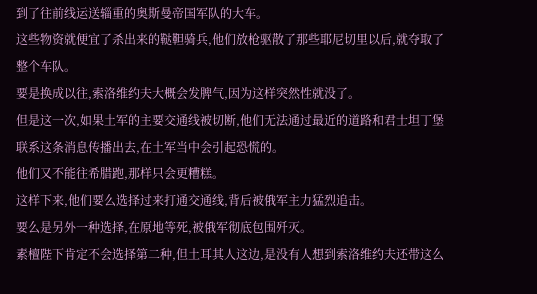到了往前线运送辎重的奥斯曼帝国军队的大车。
这些物资就便宜了杀出来的鞑靼骑兵,他们放枪驱散了那些耶尼切里以后,就夺取了整个车队。
要是换成以往,索洛维约夫大概会发脾气,因为这样突然性就没了。
但是这一次,如果土军的主要交通线被切断,他们无法通过最近的道路和君士坦丁堡联系这条消息传播出去,在土军当中会引起恐慌的。
他们又不能往希腊跑,那样只会更糟糕。
这样下来,他们要么选择过来打通交通线,背后被俄军主力猛烈追击。
要么是另外一种选择,在原地等死,被俄军彻底包围歼灭。
素檀陛下肯定不会选择第二种,但土耳其人这边,是没有人想到索洛维约夫还带这么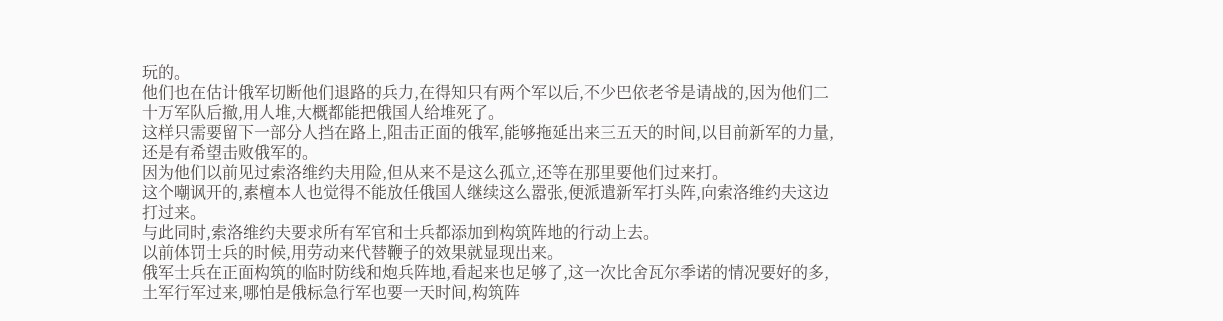玩的。
他们也在估计俄军切断他们退路的兵力,在得知只有两个军以后,不少巴依老爷是请战的,因为他们二十万军队后撤,用人堆,大概都能把俄国人给堆死了。
这样只需要留下一部分人挡在路上,阻击正面的俄军,能够拖延出来三五天的时间,以目前新军的力量,还是有希望击败俄军的。
因为他们以前见过索洛维约夫用险,但从来不是这么孤立,还等在那里要他们过来打。
这个嘲讽开的,素檀本人也觉得不能放任俄国人继续这么嚣张,便派遣新军打头阵,向索洛维约夫这边打过来。
与此同时,索洛维约夫要求所有军官和士兵都添加到构筑阵地的行动上去。
以前体罚士兵的时候,用劳动来代替鞭子的效果就显现出来。
俄军士兵在正面构筑的临时防线和炮兵阵地,看起来也足够了,这一次比舍瓦尔季诺的情况要好的多,土军行军过来,哪怕是俄标急行军也要一天时间,构筑阵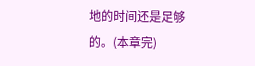地的时间还是足够的。(本章完)